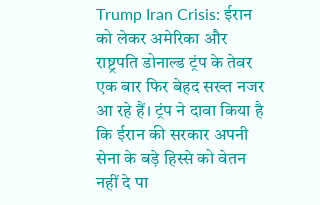Trump Iran Crisis: ईरान को लेकर अमेरिका और राष्ट्रपति डोनाल्ड ट्रंप के तेवर एक बार फिर बेहद सख्त नजर आ रहे हैं। ट्रंप ने दावा किया है कि ईरान की सरकार अपनी सेना के बड़े हिस्से को वेतन नहीं दे पा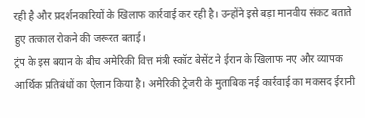रही है और प्रदर्शनकारियों के खिलाफ कार्रवाई कर रही है। उन्होंने इसे बड़ा मानवीय संकट बताते हुए तत्काल रोकने की जरूरत बताई।
ट्रंप के इस बयान के बीच अमेरिकी वित्त मंत्री स्कॉट बेसेंट ने ईरान के खिलाफ नए और व्यापक आर्थिक प्रतिबंधों का ऐलान किया है। अमेरिकी ट्रेजरी के मुताबिक नई कार्रवाई का मकसद ईरानी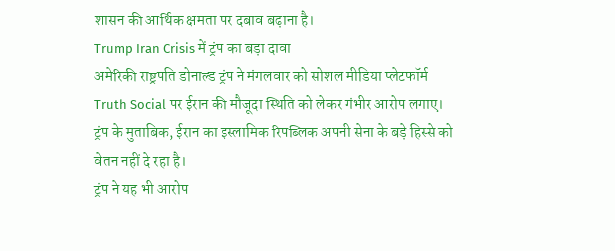शासन की आर्थिक क्षमता पर दबाव बढ़ाना है।
Trump Iran Crisis में ट्रंप का बड़ा दावा
अमेरिकी राष्ट्रपति डोनाल्ड ट्रंप ने मंगलवार को सोशल मीडिया प्लेटफॉर्म Truth Social पर ईरान की मौजूदा स्थिति को लेकर गंभीर आरोप लगाए। ट्रंप के मुताबिक, ईरान का इस्लामिक रिपब्लिक अपनी सेना के बड़े हिस्से को वेतन नहीं दे रहा है।
ट्रंप ने यह भी आरोप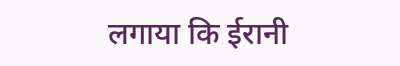लगाया कि ईरानी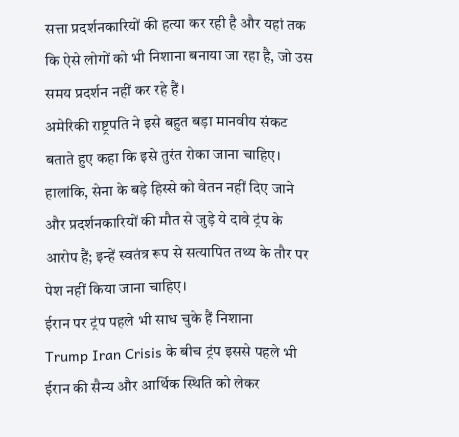सत्ता प्रदर्शनकारियों की हत्या कर रही है और यहां तक कि ऐसे लोगों को भी निशाना बनाया जा रहा है, जो उस समय प्रदर्शन नहीं कर रहे हैं।
अमेरिकी राष्ट्रपति ने इसे बहुत बड़ा मानवीय संकट बताते हुए कहा कि इसे तुरंत रोका जाना चाहिए। हालांकि, सेना के बड़े हिस्से को वेतन नहीं दिए जाने और प्रदर्शनकारियों की मौत से जुड़े ये दावे ट्रंप के आरोप हैं; इन्हें स्वतंत्र रूप से सत्यापित तथ्य के तौर पर पेश नहीं किया जाना चाहिए।
ईरान पर ट्रंप पहले भी साध चुके हैं निशाना
Trump Iran Crisis के बीच ट्रंप इससे पहले भी ईरान की सैन्य और आर्थिक स्थिति को लेकर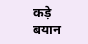कड़े बयान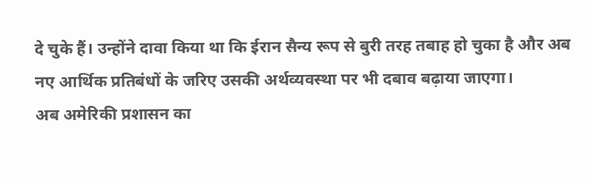दे चुके हैं। उन्होंने दावा किया था कि ईरान सैन्य रूप से बुरी तरह तबाह हो चुका है और अब नए आर्थिक प्रतिबंधों के जरिए उसकी अर्थव्यवस्था पर भी दबाव बढ़ाया जाएगा।
अब अमेरिकी प्रशासन का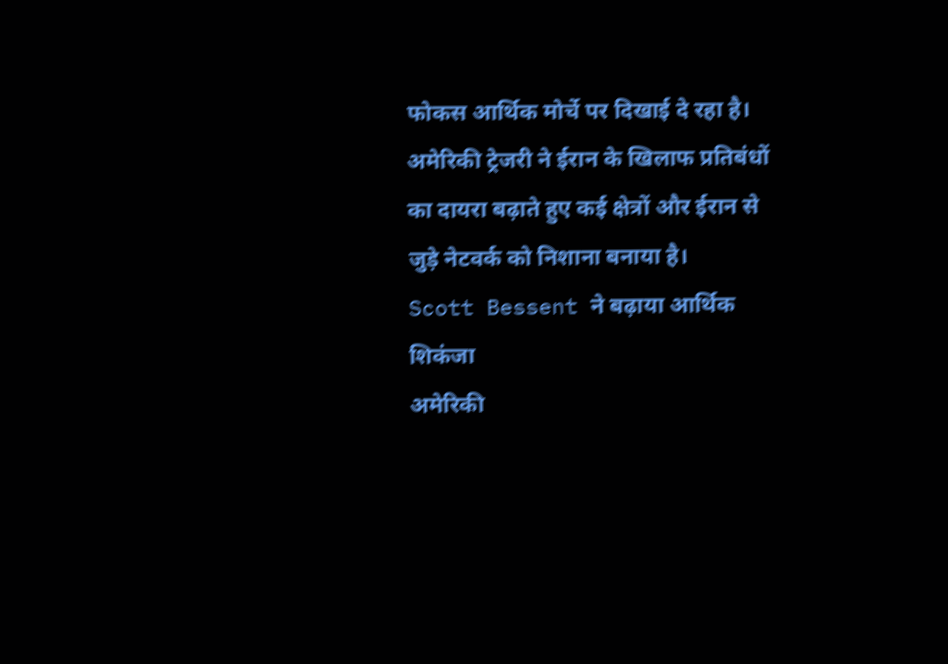फोकस आर्थिक मोर्चे पर दिखाई दे रहा है। अमेरिकी ट्रेजरी ने ईरान के खिलाफ प्रतिबंधों का दायरा बढ़ाते हुए कई क्षेत्रों और ईरान से जुड़े नेटवर्क को निशाना बनाया है।
Scott Bessent ने बढ़ाया आर्थिक शिकंजा
अमेरिकी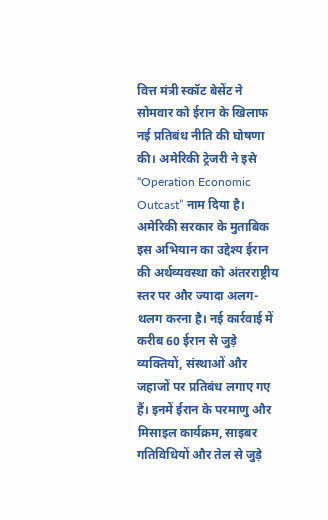वित्त मंत्री स्कॉट बेसेंट ने सोमवार को ईरान के खिलाफ नई प्रतिबंध नीति की घोषणा की। अमेरिकी ट्रेजरी ने इसे “Operation Economic Outcast” नाम दिया है।
अमेरिकी सरकार के मुताबिक इस अभियान का उद्देश्य ईरान की अर्थव्यवस्था को अंतरराष्ट्रीय स्तर पर और ज्यादा अलग-थलग करना है। नई कार्रवाई में करीब 60 ईरान से जुड़े व्यक्तियों, संस्थाओं और जहाजों पर प्रतिबंध लगाए गए हैं। इनमें ईरान के परमाणु और मिसाइल कार्यक्रम, साइबर गतिविधियों और तेल से जुड़े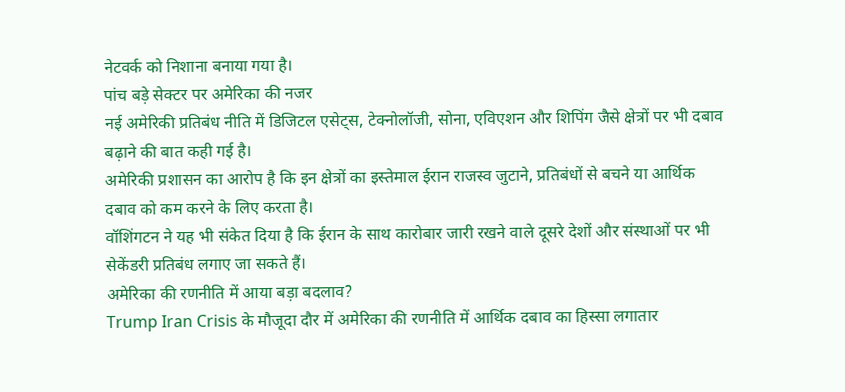नेटवर्क को निशाना बनाया गया है।
पांच बड़े सेक्टर पर अमेरिका की नजर
नई अमेरिकी प्रतिबंध नीति में डिजिटल एसेट्स, टेक्नोलॉजी, सोना, एविएशन और शिपिंग जैसे क्षेत्रों पर भी दबाव बढ़ाने की बात कही गई है।
अमेरिकी प्रशासन का आरोप है कि इन क्षेत्रों का इस्तेमाल ईरान राजस्व जुटाने, प्रतिबंधों से बचने या आर्थिक दबाव को कम करने के लिए करता है।
वॉशिंगटन ने यह भी संकेत दिया है कि ईरान के साथ कारोबार जारी रखने वाले दूसरे देशों और संस्थाओं पर भी सेकेंडरी प्रतिबंध लगाए जा सकते हैं।
अमेरिका की रणनीति में आया बड़ा बदलाव?
Trump Iran Crisis के मौजूदा दौर में अमेरिका की रणनीति में आर्थिक दबाव का हिस्सा लगातार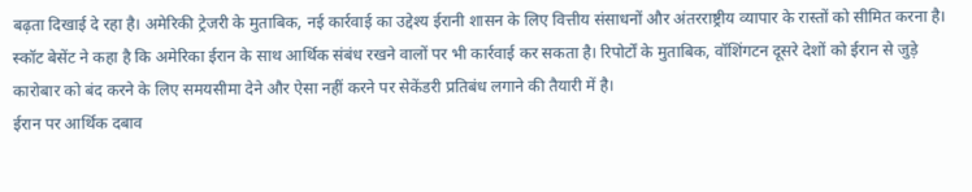बढ़ता दिखाई दे रहा है। अमेरिकी ट्रेजरी के मुताबिक, नई कार्रवाई का उद्देश्य ईरानी शासन के लिए वित्तीय संसाधनों और अंतरराष्ट्रीय व्यापार के रास्तों को सीमित करना है।
स्कॉट बेसेंट ने कहा है कि अमेरिका ईरान के साथ आर्थिक संबंध रखने वालों पर भी कार्रवाई कर सकता है। रिपोर्टों के मुताबिक, वॉशिंगटन दूसरे देशों को ईरान से जुड़े कारोबार को बंद करने के लिए समयसीमा देने और ऐसा नहीं करने पर सेकेंडरी प्रतिबंध लगाने की तैयारी में है।
ईरान पर आर्थिक दबाव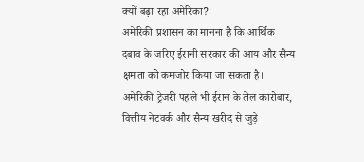क्यों बढ़ा रहा अमेरिका?
अमेरिकी प्रशासन का मानना है कि आर्थिक दबाव के जरिए ईरानी सरकार की आय और सैन्य क्षमता को कमजोर किया जा सकता है। अमेरिकी ट्रेजरी पहले भी ईरान के तेल कारोबार, वित्तीय नेटवर्क और सैन्य खरीद से जुड़े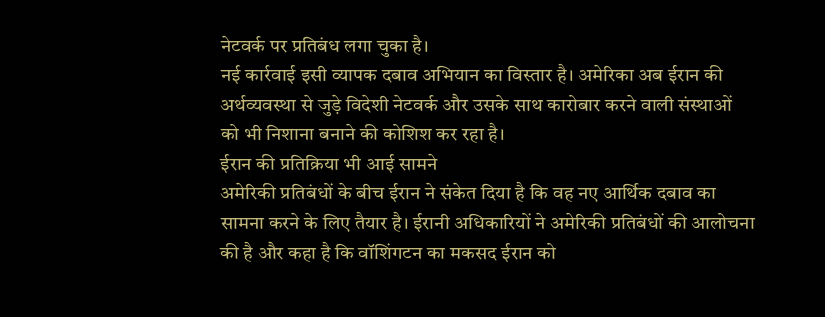नेटवर्क पर प्रतिबंध लगा चुका है।
नई कार्रवाई इसी व्यापक दबाव अभियान का विस्तार है। अमेरिका अब ईरान की अर्थव्यवस्था से जुड़े विदेशी नेटवर्क और उसके साथ कारोबार करने वाली संस्थाओं को भी निशाना बनाने की कोशिश कर रहा है।
ईरान की प्रतिक्रिया भी आई सामने
अमेरिकी प्रतिबंधों के बीच ईरान ने संकेत दिया है कि वह नए आर्थिक दबाव का सामना करने के लिए तैयार है। ईरानी अधिकारियों ने अमेरिकी प्रतिबंधों की आलोचना की है और कहा है कि वॉशिंगटन का मकसद ईरान को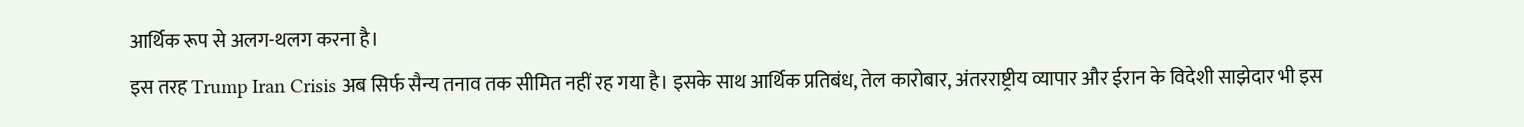आर्थिक रूप से अलग-थलग करना है।
इस तरह Trump Iran Crisis अब सिर्फ सैन्य तनाव तक सीमित नहीं रह गया है। इसके साथ आर्थिक प्रतिबंध, तेल कारोबार, अंतरराष्ट्रीय व्यापार और ईरान के विदेशी साझेदार भी इस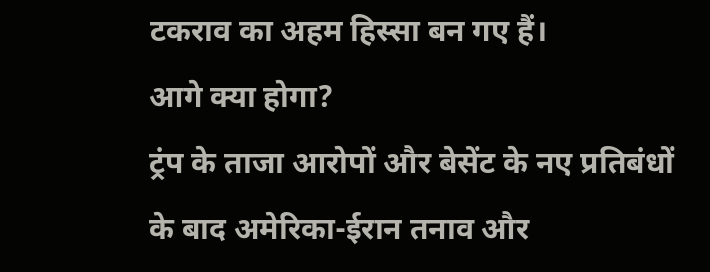टकराव का अहम हिस्सा बन गए हैं।
आगे क्या होगा?
ट्रंप के ताजा आरोपों और बेसेंट के नए प्रतिबंधों के बाद अमेरिका-ईरान तनाव और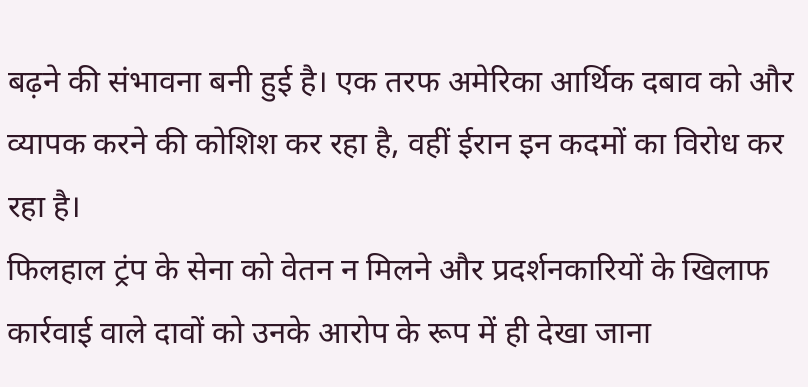बढ़ने की संभावना बनी हुई है। एक तरफ अमेरिका आर्थिक दबाव को और व्यापक करने की कोशिश कर रहा है, वहीं ईरान इन कदमों का विरोध कर रहा है।
फिलहाल ट्रंप के सेना को वेतन न मिलने और प्रदर्शनकारियों के खिलाफ कार्रवाई वाले दावों को उनके आरोप के रूप में ही देखा जाना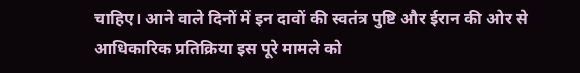चाहिए। आने वाले दिनों में इन दावों की स्वतंत्र पुष्टि और ईरान की ओर से आधिकारिक प्रतिक्रिया इस पूरे मामले को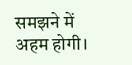समझने में अहम होगी।